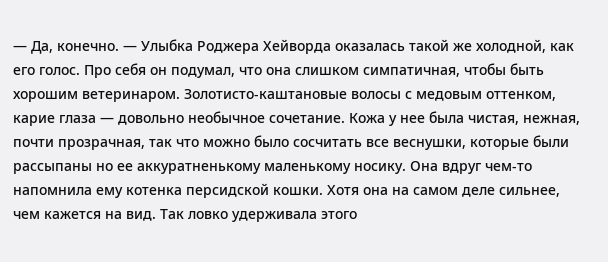— Да, конечно. — Улыбка Роджера Хейворда оказалась такой же холодной, как его голос. Про себя он подумал, что она слишком симпатичная, чтобы быть хорошим ветеринаром. Золотисто-каштановые волосы с медовым оттенком, карие глаза — довольно необычное сочетание. Кожа у нее была чистая, нежная, почти прозрачная, так что можно было сосчитать все веснушки, которые были рассыпаны но ее аккуратненькому маленькому носику. Она вдруг чем-то напомнила ему котенка персидской кошки. Хотя она на самом деле сильнее, чем кажется на вид. Так ловко удерживала этого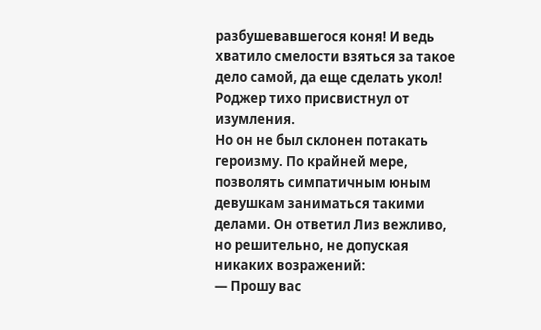разбушевавшегося коня! И ведь хватило смелости взяться за такое дело самой, да еще сделать укол! Роджер тихо присвистнул от изумления.
Но он не был склонен потакать героизму. По крайней мере, позволять симпатичным юным девушкам заниматься такими делами. Он ответил Лиз вежливо, но решительно, не допуская никаких возражений:
— Прошу вас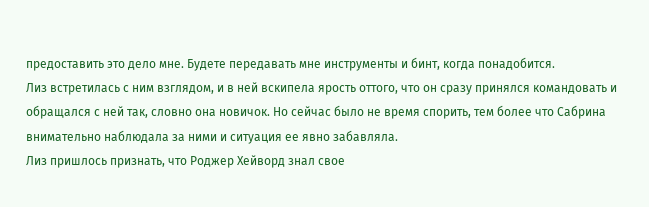предоставить это дело мне. Будете передавать мне инструменты и бинт, когда понадобится.
Лиз встретилась с ним взглядом, и в ней вскипела ярость оттого, что он сразу принялся командовать и обращался с ней так, словно она новичок. Но сейчас было не время спорить, тем более что Сабрина внимательно наблюдала за ними и ситуация ее явно забавляла.
Лиз пришлось признать, что Роджер Хейворд знал свое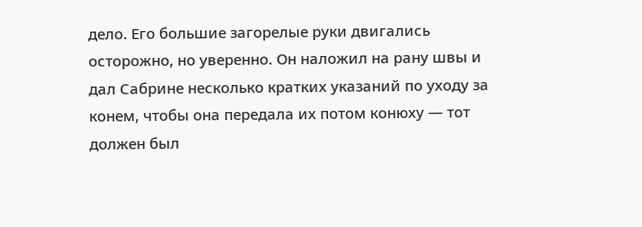дело. Его большие загорелые руки двигались осторожно, но уверенно. Он наложил на рану швы и дал Сабрине несколько кратких указаний по уходу за конем, чтобы она передала их потом конюху — тот должен был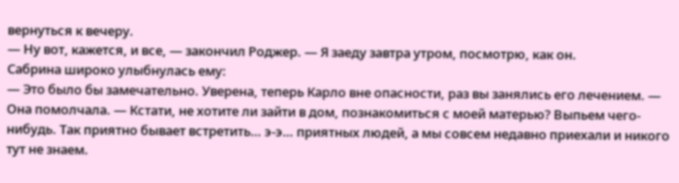вернуться к вечеру.
— Ну вот, кажется, и все, — закончил Роджер. — Я заеду завтра утром, посмотрю, как он.
Сабрина широко улыбнулась ему:
— Это было бы замечательно. Уверена, теперь Карло вне опасности, раз вы занялись его лечением. — Она помолчала. — Кстати, не хотите ли зайти в дом, познакомиться с моей матерью? Выпьем чего-нибудь. Так приятно бывает встретить… э-э… приятных людей, а мы совсем недавно приехали и никого тут не знаем.